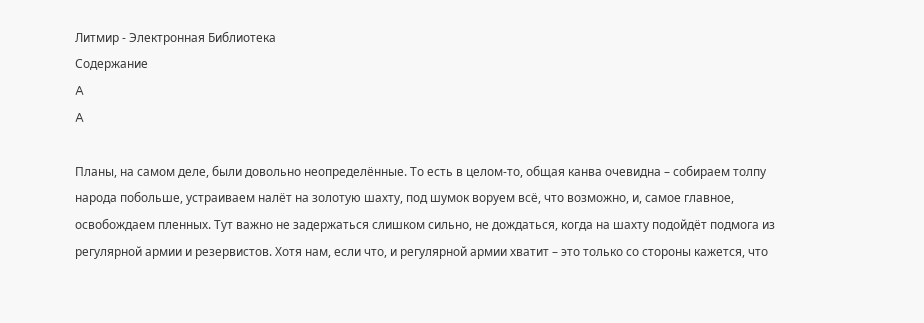Литмир - Электронная Библиотека
Содержание
A
A

Планы, на самом деле, были довольно неопределённые. То есть в целом‑то, общая канва очевидна – собираем толпу народа побольше, устраиваем налёт на золотую шахту, под шумок воруем всё, что возможно, и, самое главное, освобождаем пленных. Тут важно не задержаться слишком сильно, не дождаться, когда на шахту подойдёт подмога из регулярной армии и резервистов. Хотя нам, если что, и регулярной армии хватит – это только со стороны кажется, что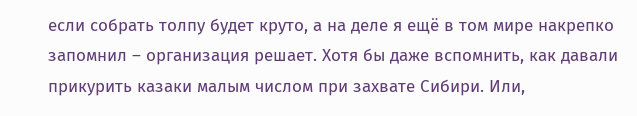если собрать толпу будет круто, а на деле я ещё в том мире накрепко запомнил – организация решает. Хотя бы даже вспомнить, как давали прикурить казаки малым числом при захвате Сибири. Или,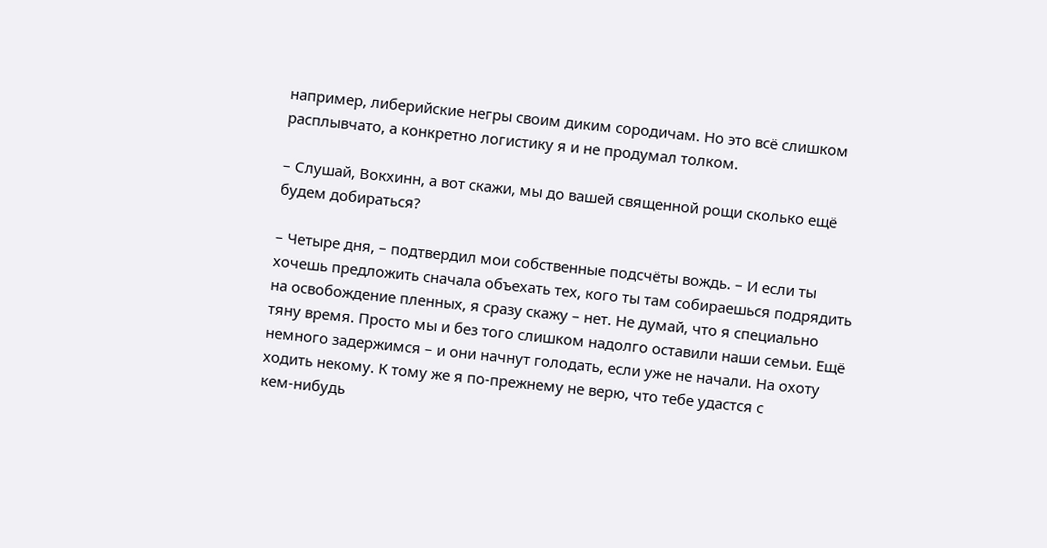например, либерийские негры своим диким сородичам. Но это всё слишком расплывчато, а конкретно логистику я и не продумал толком.

– Слушай, Вокхинн, а вот скажи, мы до вашей священной рощи сколько ещё будем добираться?

– Четыре дня, – подтвердил мои собственные подсчёты вождь. – И если ты хочешь предложить сначала объехать тех, кого ты там собираешься подрядить на освобождение пленных, я сразу скажу – нет. Не думай, что я специально тяну время. Просто мы и без того слишком надолго оставили наши семьи. Ещё немного задержимся – и они начнут голодать, если уже не начали. На охоту ходить некому. К тому же я по‑прежнему не верю, что тебе удастся с кем‑нибудь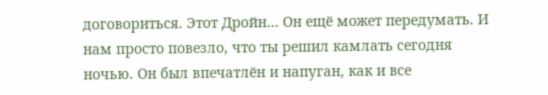договориться. Этот Дройн… Он ещё может передумать. И нам просто повезло, что ты решил камлать сегодня ночью. Он был впечатлён и напуган, как и все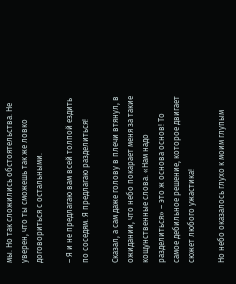мы. Но так сложились обстоятельства. Не уверен, что ты сможешь так же ловко договориться с остальными.

– Я и не предлагаю вам всей толпой ездить по соседям. Я предлагаю разделиться!

Сказал, а сам даже голову в плечи втянул, в ожидании, что небо покарает меня за такие кощунственные слова. «Нам надо разделиться» – это ж основа основ! То самое дебильное решение, которое двигает сюжет любого ужастика!

Но небо оказалось глухо к моим глупым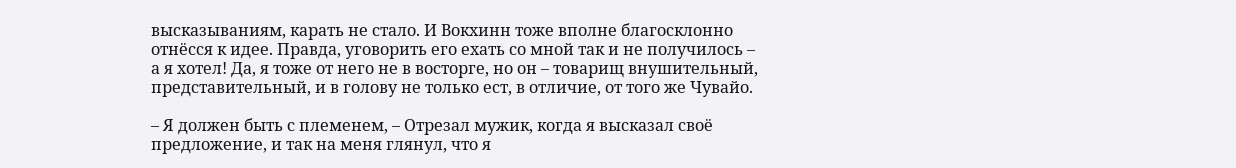высказываниям, карать не стало. И Вокхинн тоже вполне благосклонно отнёсся к идее. Правда, уговорить его ехать со мной так и не получилось – а я хотел! Да, я тоже от него не в восторге, но он – товарищ внушительный, представительный, и в голову не только ест, в отличие, от того же Чувайо.

– Я должен быть с племенем, – Отрезал мужик, когда я высказал своё предложение, и так на меня глянул, что я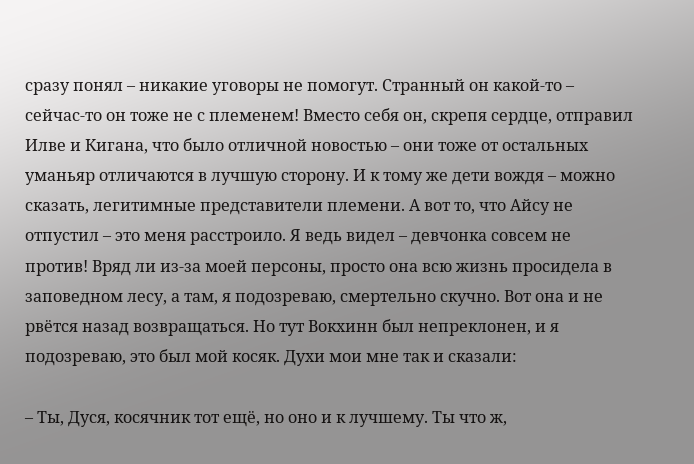сразу понял – никакие уговоры не помогут. Странный он какой‑то – сейчас‑то он тоже не с племенем! Вместо себя он, скрепя сердце, отправил Илве и Кигана, что было отличной новостью – они тоже от остальных уманьяр отличаются в лучшую сторону. И к тому же дети вождя – можно сказать, легитимные представители племени. А вот то, что Айсу не отпустил – это меня расстроило. Я ведь видел – девчонка совсем не против! Вряд ли из‑за моей персоны, просто она всю жизнь просидела в заповедном лесу, а там, я подозреваю, смертельно скучно. Вот она и не рвётся назад возвращаться. Но тут Вокхинн был непреклонен, и я подозреваю, это был мой косяк. Духи мои мне так и сказали:

– Ты, Дуся, косячник тот ещё, но оно и к лучшему. Ты что ж,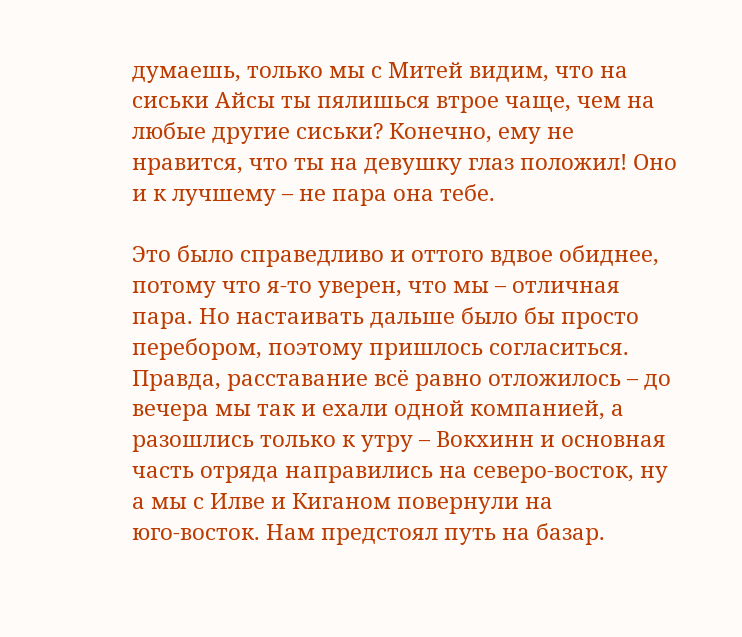думаешь, только мы с Митей видим, что на сиськи Айсы ты пялишься втрое чаще, чем на любые другие сиськи? Конечно, ему не нравится, что ты на девушку глаз положил! Оно и к лучшему – не пара она тебе.

Это было справедливо и оттого вдвое обиднее, потому что я‑то уверен, что мы – отличная пара. Но настаивать дальше было бы просто перебором, поэтому пришлось согласиться. Правда, расставание всё равно отложилось – до вечера мы так и ехали одной компанией, а разошлись только к утру – Вокхинн и основная часть отряда направились на северо‑восток, ну а мы с Илве и Киганом повернули на юго‑восток. Нам предстоял путь на базар.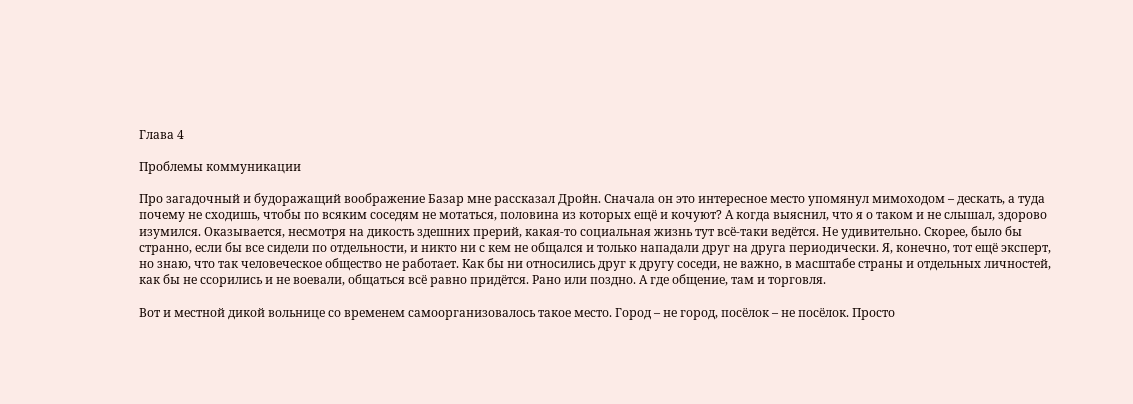Глава 4

Проблемы коммуникации

Про загадочный и будоражащий воображение Базар мне рассказал Дройн. Сначала он это интересное место упомянул мимоходом – дескать, а туда почему не сходишь, чтобы по всяким соседям не мотаться, половина из которых ещё и кочуют? А когда выяснил, что я о таком и не слышал, здорово изумился. Оказывается, несмотря на дикость здешних прерий, какая‑то социальная жизнь тут всё‑таки ведётся. Не удивительно. Скорее, было бы странно, если бы все сидели по отдельности, и никто ни с кем не общался и только нападали друг на друга периодически. Я, конечно, тот ещё эксперт, но знаю, что так человеческое общество не работает. Как бы ни относились друг к другу соседи, не важно, в масштабе страны и отдельных личностей, как бы не ссорились и не воевали, общаться всё равно придётся. Рано или поздно. А где общение, там и торговля.

Вот и местной дикой вольнице со временем самоорганизовалось такое место. Город – не город, посёлок – не посёлок. Просто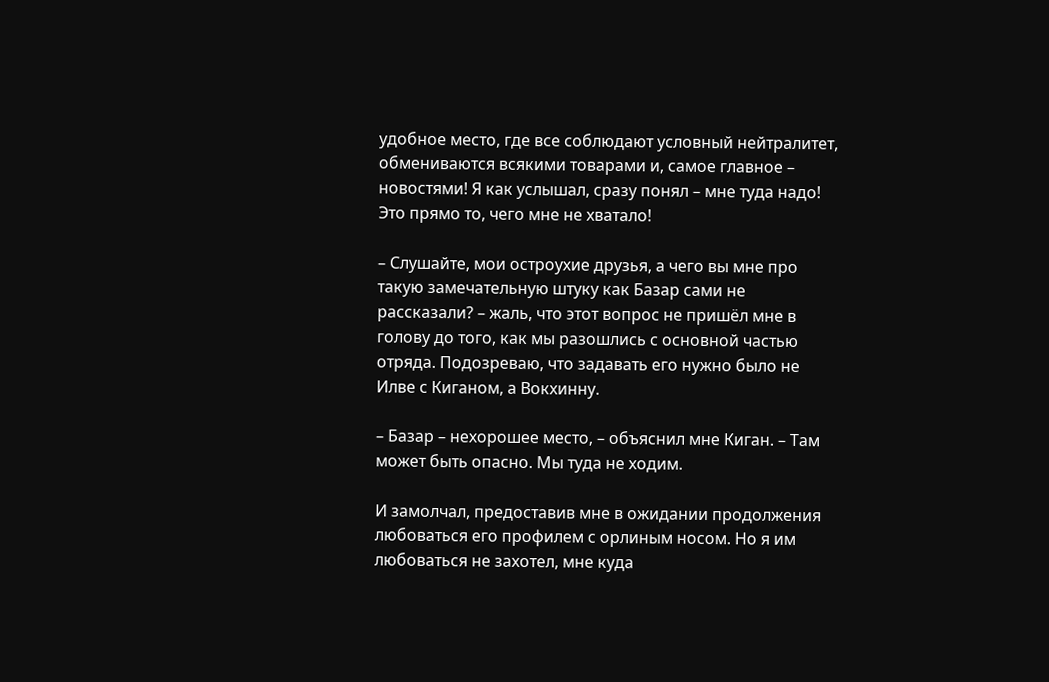удобное место, где все соблюдают условный нейтралитет, обмениваются всякими товарами и, самое главное – новостями! Я как услышал, сразу понял – мне туда надо! Это прямо то, чего мне не хватало!

– Слушайте, мои остроухие друзья, а чего вы мне про такую замечательную штуку как Базар сами не рассказали? – жаль, что этот вопрос не пришёл мне в голову до того, как мы разошлись с основной частью отряда. Подозреваю, что задавать его нужно было не Илве с Киганом, а Вокхинну.

– Базар – нехорошее место, – объяснил мне Киган. – Там может быть опасно. Мы туда не ходим.

И замолчал, предоставив мне в ожидании продолжения любоваться его профилем с орлиным носом. Но я им любоваться не захотел, мне куда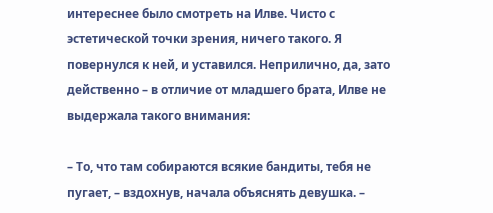интереснее было смотреть на Илве. Чисто с эстетической точки зрения, ничего такого. Я повернулся к ней, и уставился. Неприлично, да, зато действенно – в отличие от младшего брата, Илве не выдержала такого внимания:

– То, что там собираются всякие бандиты, тебя не пугает, – вздохнув, начала объяснять девушка. –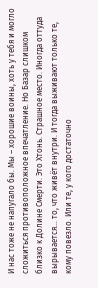И нас тоже не напугало бы. Мы – хорошие воины, хоть у тебя и могло сложиться противоположное впечатление. Но Базар слишком близко к Долине Смерти. Это Хтонь. Страшное место. Иногда оттуда вырывается… то, что живёт внутри. И тогда выживают только те, кому повезло. Или те, у кого достаточно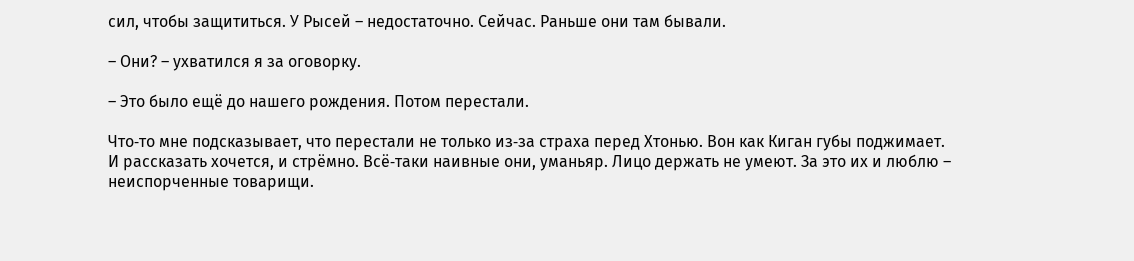сил, чтобы защититься. У Рысей – недостаточно. Сейчас. Раньше они там бывали.

– Они? – ухватился я за оговорку.

– Это было ещё до нашего рождения. Потом перестали.

Что‑то мне подсказывает, что перестали не только из‑за страха перед Хтонью. Вон как Киган губы поджимает. И рассказать хочется, и стрёмно. Всё‑таки наивные они, уманьяр. Лицо держать не умеют. За это их и люблю – неиспорченные товарищи.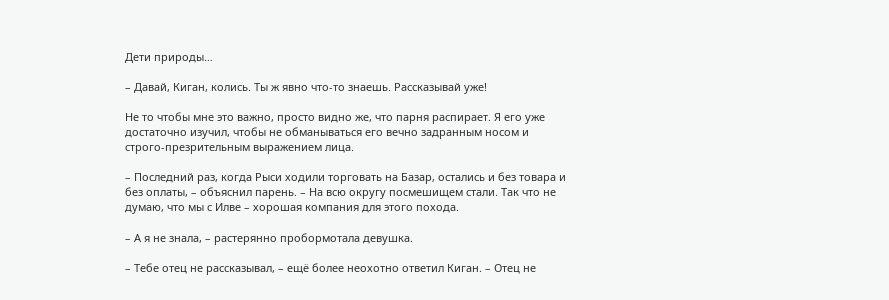Дети природы…

– Давай, Киган, колись. Ты ж явно что‑то знаешь. Рассказывай уже!

Не то чтобы мне это важно, просто видно же, что парня распирает. Я его уже достаточно изучил, чтобы не обманываться его вечно задранным носом и строго‑презрительным выражением лица.

– Последний раз, когда Рыси ходили торговать на Базар, остались и без товара и без оплаты, – объяснил парень. – На всю округу посмешищем стали. Так что не думаю, что мы с Илве – хорошая компания для этого похода.

– А я не знала, – растерянно пробормотала девушка.

– Тебе отец не рассказывал, – ещё более неохотно ответил Киган. – Отец не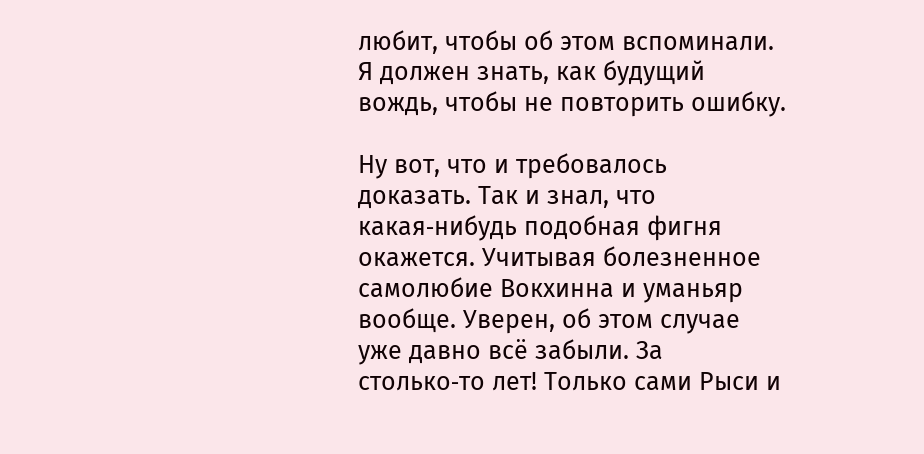любит, чтобы об этом вспоминали. Я должен знать, как будущий вождь, чтобы не повторить ошибку.

Ну вот, что и требовалось доказать. Так и знал, что какая‑нибудь подобная фигня окажется. Учитывая болезненное самолюбие Вокхинна и уманьяр вообще. Уверен, об этом случае уже давно всё забыли. За столько‑то лет! Только сами Рыси и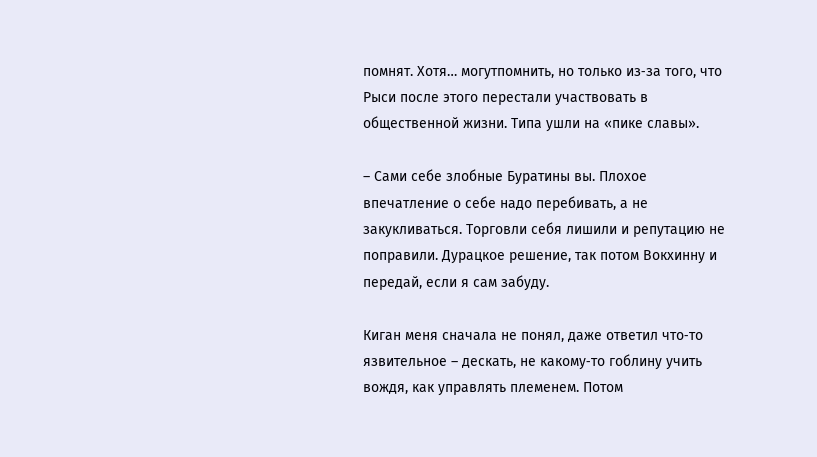помнят. Хотя… могутпомнить, но только из‑за того, что Рыси после этого перестали участвовать в общественной жизни. Типа ушли на «пике славы».

– Сами себе злобные Буратины вы. Плохое впечатление о себе надо перебивать, а не закукливаться. Торговли себя лишили и репутацию не поправили. Дурацкое решение, так потом Вокхинну и передай, если я сам забуду.

Киган меня сначала не понял, даже ответил что‑то язвительное – дескать, не какому‑то гоблину учить вождя, как управлять племенем. Потом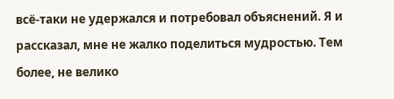всё‑таки не удержался и потребовал объяснений. Я и рассказал, мне не жалко поделиться мудростью. Тем более, не велико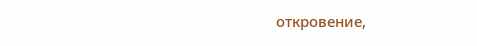откровение,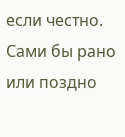если честно. Сами бы рано или поздно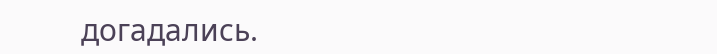догадались.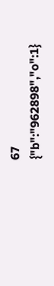67
{"b":"962898","o":1}